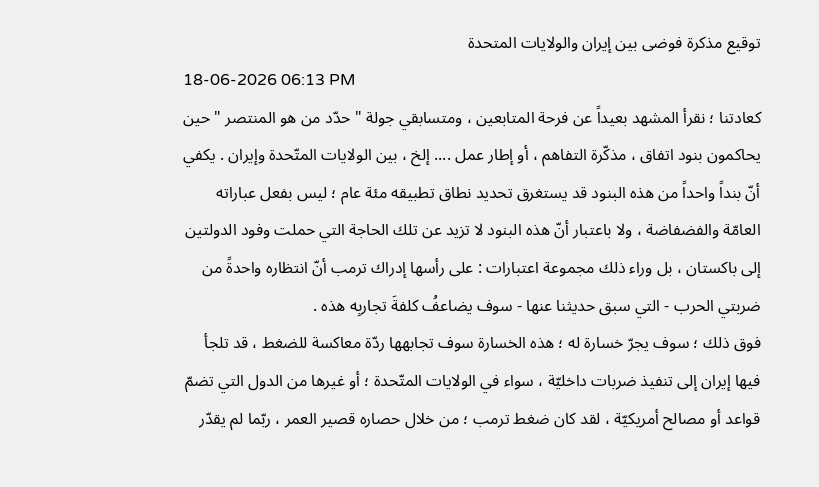توقيع مذكرة فوضى بين إيران والولايات المتحدة
18-06-2026 06:13 PM
كعادتنا ؛ نقرأ المشهد بعيداً عن فرحة المتابعين ، ومتسابقي جولة " حدّد من هو المنتصر " حين يحاكمون بنود اتفاق ، مذكّرة التفاهم ، أو إطار عمل .... إلخ ، بين الولايات المتّحدة وإيران . يكفي أنّ بنداً واحداً من هذه البنود قد يستغرق تحديد نطاق تطبيقه مئة عام ؛ ليس بفعل عباراته العامّة والفضفاضة ، ولا باعتبار أنّ هذه البنود لا تزيد عن تلك الحاجة التي حملت وفود الدولتين إلى باكستان ، بل وراء ذلك مجموعة اعتبارات : على رأسها إدراك ترمب أنّ انتظاره واحدةً من ضربتي الحرب - التي سبق حديثنا عنها - سوف يضاعفُ كلفةَ تجاربِه هذه .
فوق ذلك ؛ سوف يجرّ خسارة له ؛ هذه الخسارة سوف تجابهها ردّة معاكسة للضغط ، قد تلجأ فيها إيران إلى تنفيذ ضربات داخليّة ، سواء في الولايات المتّحدة ؛ أو غيرها من الدول التي تضمّ قواعد أو مصالح أمريكيّة ، لقد كان ضغط ترمب ؛ من خلال حصاره قصير العمر ، ربّما لم يقدّر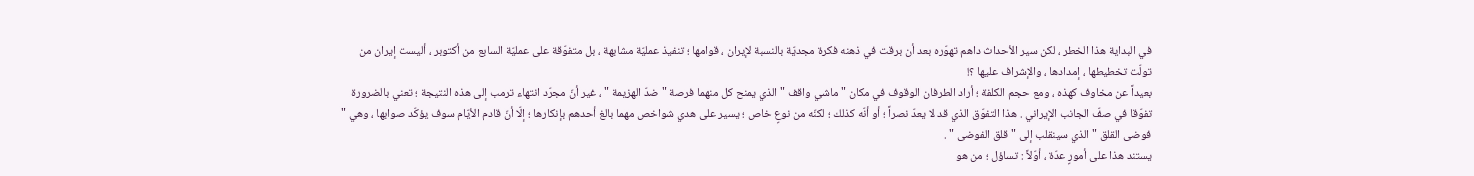في البداية هذا الخطر ، لكن سير الأحداث داهم تهوّره بعد أن برقت في ذهنه فكرة مجديّة بالنسبة لإيران ، قوامها ؛ تنفيذ عمليّة مشابهة ، بل متفوّقة على عمليّة السابع من أكتوبر ، أليست إيران من تولّت تخطيطها ، إمدادها ، والإشراف عليها ؟!
بعيداً عن مخاوف كهذه ، ومع حجم الكلفة ؛ أراد الطرفان الوقوف في مكان " ماشي واقف " الذي يمنح كل منهما فرصة " ضدّ الهزيمة " ، غير أنّ مجرّد انتهاء ترمب إلى هذه النتيجة ؛ تعني بالضرورة تفوّقا في صفّ الجانب الإيراني . هذا التفوّق الذي قد لا يعدّ نصراً ؛ أو أنّه كذلك ؛ لكنّه من نوعٍ خاص ؛ يسير على هدي شواخص مهما بالغ أحدهم بإنكارها ؛ إلّا أنّ قادم الأيّام سوف يؤكّد صوابها ، وهي " فوضى القلق " الذي سينقلب إلى " قلق الفوضى " .
يستند هذا على أمورٍ عدّة ، أوّلاً : تساؤل ؛ من هو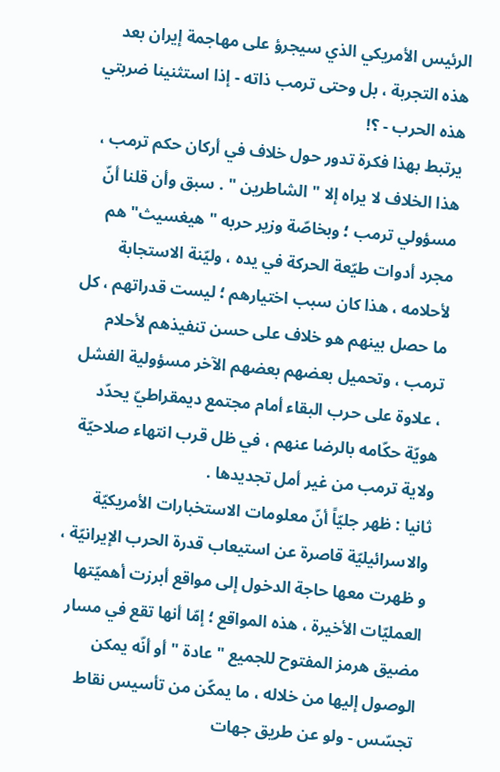الرئيس الأمريكي الذي سيجرؤ على مهاجمة إيران بعد هذه التجربة ، بل وحتى ترمب ذاته - إذا استثنينا ضربتي هذه الحرب - ؟!
يرتبط بهذا فكرة تدور حول خلاف في أركان حكم ترمب ، هذا الخلاف لا يراه إلا " الشاطرين " . سبق وأن قلنا أنّ مسؤولي ترمب ؛ وبخاصّة وزير حربه " هيغسيث" هم مجرد أدوات طيّعة الحركة في يده ، وليّنة الاستجابة لأحلامه ، هذا كان سبب اختيارهم ؛ ليست قدراتهم ، كل ما حصل بينهم هو خلاف على حسن تنفيذهم لأحلام ترمب ، وتحميل بعضهم بعضهم الآخر مسؤولية الفشل ، علاوة على حرب البقاء أمام مجتمع ديمقراطيّ يحدّد هويّة حكّامه بالرضا عنهم ، في ظل قرب انتهاء صلاحيّة ولاية ترمب من غير أمل تجديدها .
ثانيا : ظهر جليّاً أنّ معلومات الاستخبارات الأمريكيّة والاسرائيليّة قاصرة عن استيعاب قدرة الحرب الإيرانيّة ، و ظهرت معها حاجة الدخول إلى مواقع أبرزت أهميّتها العمليّات الأخيرة ، هذه المواقع ؛ إمّا أنها تقع في مسار مضيق هرمز المفتوح للجميع " عادة " أو أنّه يمكن الوصول إليها من خلاله ، ما يمكّن من تأسيس نقاط تجسّس - ولو عن طريق جهات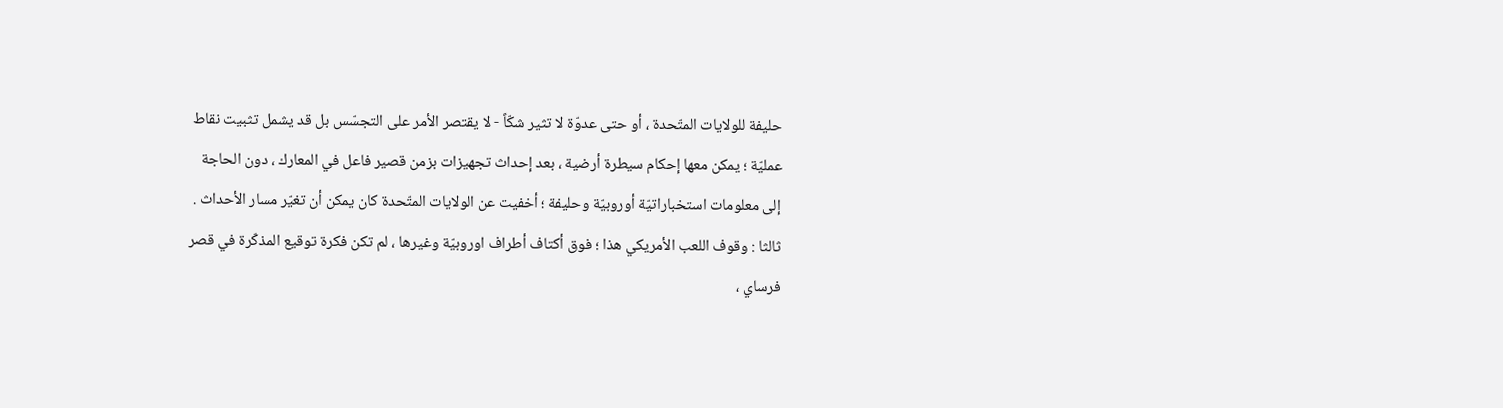حليفة للولايات المتّحدة ، أو حتى عدوّة لا تثير شكّاً - لا يقتصر الأمر على التجسّس بل قد يشمل تثبيت نقاط عمليّة ؛ يمكن معها إحكام سيطرة أرضية ، بعد إحداث تجهيزات بزمن قصير فاعل في المعارك ، دون الحاجة إلى معلومات استخباراتيّة أوروبيّة وحليفة ؛ أخفيت عن الولايات المتّحدة كان يمكن أن تغيّر مسار الأحداث .
ثالثا : وقوف اللعب الأمريكي هذا ؛ فوق أكتاف أطراف اوروبيّة وغيرها ، لم تكن فكرة توقيع المذكّرة في قصر فرساي ،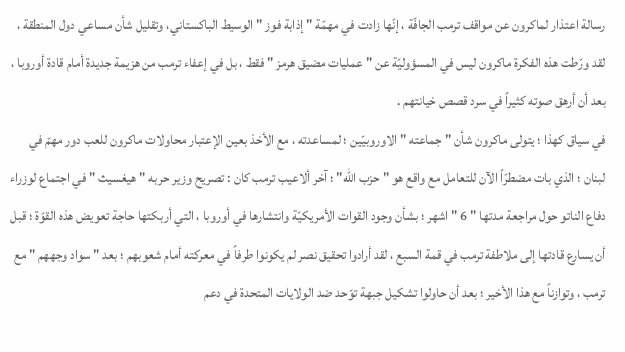رسالة اعتذار لماكرون عن مواقف ترمب الجافّة ، إنّها زادت في مهمّة " إذابة فوز " الوسيط الباكستاني، وتقليل شأن مساعي دول المنطقة ، لقد ورّطت هذه الفكرة ماكرون ليس في المسؤوليّة عن " عمليات مضيق هرمز " فقط ، بل في إعفاء ترمب من هزيمة جديدة أمام قادة أوروبا ، بعد أن أرهق صوته كثيراً في سرد قصص خيانتهم .
في سياق كهذا ؛ يتولى ماكرون شأن " جماعته " الاوروبيّين ؛ لمساعدته ، مع الأخذ بعين الإعتبار محاولات ماكرون للعب دور مهمّ في لبنان ؛ الذي بات مضطرّاً الآن للتعامل مع واقع هو " حزب الله" ؛ آخر ألاعيب ترمب كان : تصريح وزير حربه " هيغسيث " في اجتماع لوزراء دفاع الناتو حول مراجعة مدتها " 6 " اشهر ؛ بشأن وجود القوات الأمريكيّة وانتشارها في أوروبا ، التي أربكتها حاجة تعويض هذه القوّة ؛ قبل أن يسارع قادتها إلى ملاطفة ترمب في قمة السبع ، لقد أرادوا تحقيق نصر لم يكونوا طرفاً في معركته أمام شعوبهم ؛ بعد " سواد وجههم " مع ترمب ، وتوازناً مع هذا الأخير ؛ بعد أن حاولوا تشكيل جبهة توّحد ضد الولايات المتحدة في دعم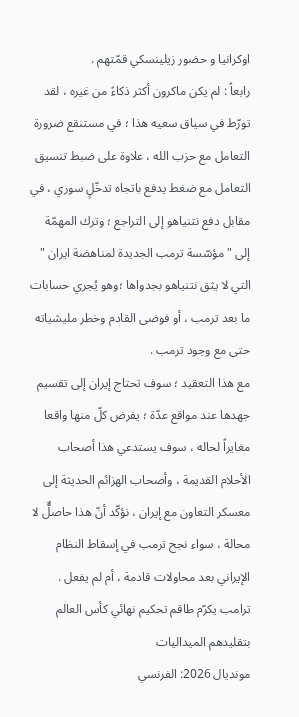اوكرانيا و حضور زيلينسكي قمّتهم .
رابعاً : لم يكن ماكرون أكثر ذكاءً من غيره ، لقد تورّط في سياق سعيه هذا ؛ في مستنقع ضرورة التعامل مع حزب الله ، علاوة على ضبط تنسيق التعامل مع ضغط يدفع باتجاه تدخّلٍ سوري ، في مقابل دفع نتنياهو إلى التراجع ؛ وترك المهمّة إلى " مؤسّسة ترمب الجديدة لمناهضة ايران " التي لا يثق نتنياهو بجدواها ؛وهو يُجري حسابات ما بعد ترمب ، أو فوضى القادم وخطر مليشياته حتى مع وجود ترمب .
مع هذا التعقيد ؛ سوف تحتاج إيران إلى تقسيم جهدها عند مواقع عدّة ؛ يفرض كلّ منها واقعا مغايراً لحاله ، سوف يستدعي هذا أصحاب الأحلام القديمة ، وأصحاب الهزائم الحديثة إلى معسكر التعاون مع إيران ، نؤكّد أنّ هذا حاصلٌّ لا محالة ، سواء نجح ترمب في إسقاط النظام الإيراني بعد محاولات قادمة ، أم لم يفعل .
ترامب يكرّم طاقم تحكيم نهائي كأس العالم بتقليدهم الميداليات
مونديال 2026: الفرنسي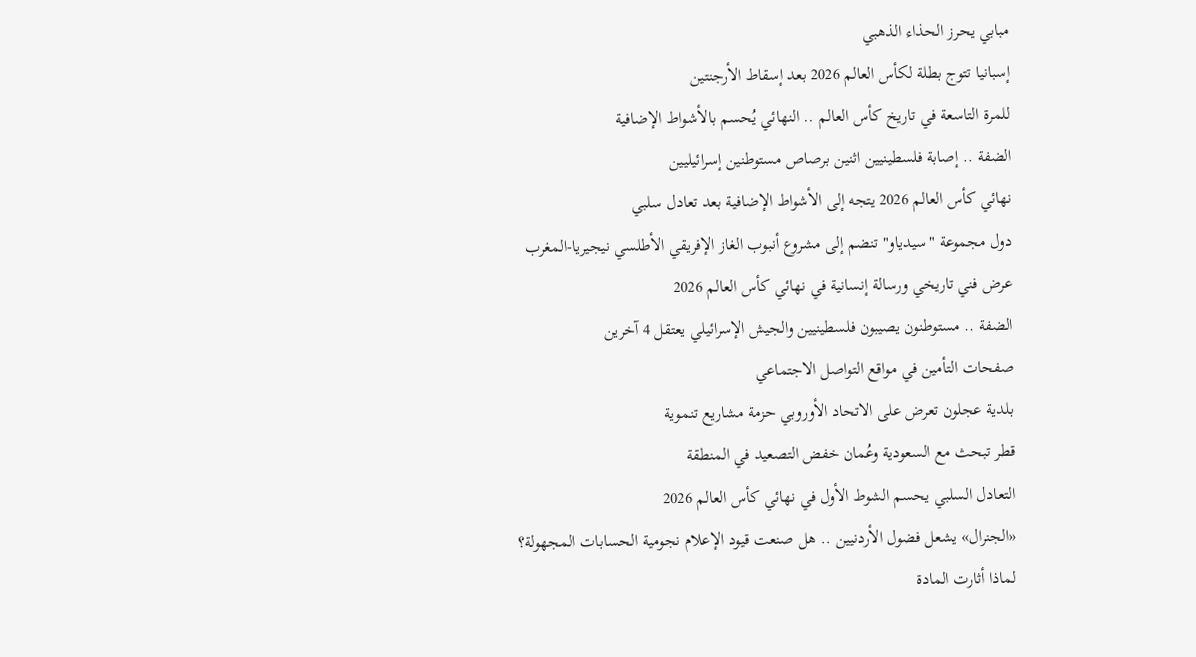مبابي يحرز الحذاء الذهبي
إسبانيا تتوج بطلة لكأس العالم 2026 بعد إسقاط الأرجنتين
للمرة التاسعة في تاريخ كأس العالم .. النهائي يُحسم بالأشواط الإضافية
الضفة .. إصابة فلسطينيين اثنين برصاص مستوطنين إسرائيليين
نهائي كأس العالم 2026 يتجه إلى الأشواط الإضافية بعد تعادل سلبي
دول مجموعة "سيدياو" تنضم إلى مشروع أنبوب الغاز الإفريقي الأطلسي نيجيريا-المغرب
عرض فني تاريخي ورسالة إنسانية في نهائي كأس العالم 2026
الضفة .. مستوطنون يصيبون فلسطينيين والجيش الإسرائيلي يعتقل 4 آخرين
صفحات التأمين في مواقع التواصل الاجتماعي
بلدية عجلون تعرض على الاتحاد الأوروبي حزمة مشاريع تنموية
قطر تبحث مع السعودية وعُمان خفض التصعيد في المنطقة
التعادل السلبي يحسم الشوط الأول في نهائي كأس العالم 2026
«الجنرال» يشعل فضول الأردنيين .. هل صنعت قيود الإعلام نجومية الحسابات المجهولة؟
لماذا أثارت المادة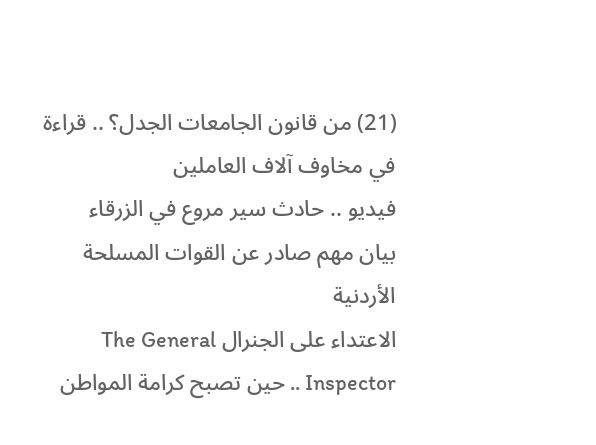(21) من قانون الجامعات الجدل؟ .. قراءة في مخاوف آلاف العاملين
فيديو .. حادث سير مروع في الزرقاء
بيان مهم صادر عن القوات المسلحة الأردنية
الاعتداء على الجنرال The General Inspector .. حين تصبح كرامة المواطن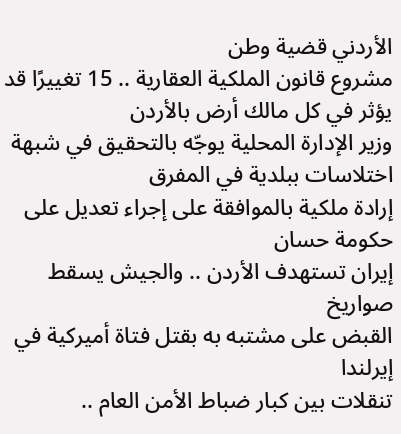الأردني قضية وطن
مشروع قانون الملكية العقارية .. 15 تغييرًا قد يؤثر في كل مالك أرض بالأردن
وزير الإدارة المحلية يوجّه بالتحقيق في شبهة اختلاسات ببلدية في المفرق
إرادة ملكية بالموافقة على إجراء تعديل على حكومة حسان
إيران تستهدف الأردن .. والجيش يسقط صواريخ
القبض على مشتبه به بقتل فتاة أميركية في إيرلندا
تنقلات بين كبار ضباط الأمن العام ..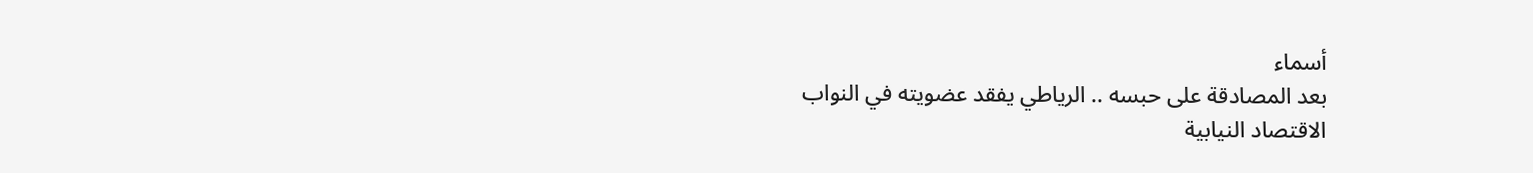أسماء
بعد المصادقة على حبسه .. الرياطي يفقد عضويته في النواب
الاقتصاد النيابية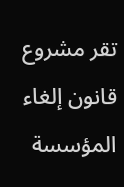تقر مشروع قانون إلغاء المؤسسة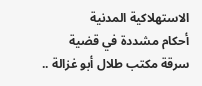الاستهلاكية المدنية
أحكام مشددة في قضية سرقة مكتب طلال أبو غزالة ..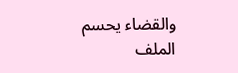والقضاء يحسم الملف